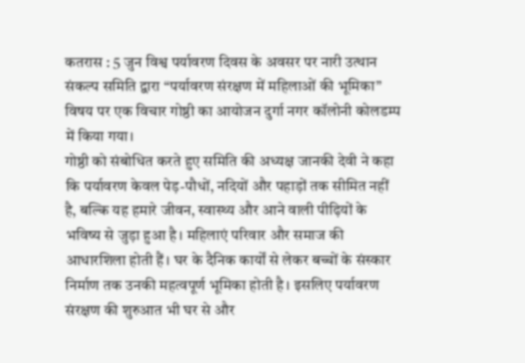कतरास : 5 जुन विश्व पर्यावरण दिवस के अवसर पर नारी उत्थान संकल्प समिति द्वारा “पर्यावरण संरक्षण में महिलाओं की भूमिका” विषय पर एक विचार गोष्ठी का आयोजन दुर्गा नगर कॉलोनी कोलडम्प में किया गया।
गोष्ठी को संबोधित करते हुए समिति की अध्यक्ष जानकी देवी ने कहा कि पर्यावरण केवल पेड़-पौधों, नदियों और पहाड़ों तक सीमित नहीं है, बल्कि यह हमारे जीवन, स्वास्थ्य और आने वाली पीढ़ियों के भविष्य से जुड़ा हुआ है। महिलाएं परिवार और समाज की आधारशिला होती हैं। घर के दैनिक कार्यों से लेकर बच्चों के संस्कार निर्माण तक उनकी महत्वपूर्ण भूमिका होती है। इसलिए पर्यावरण संरक्षण की शुरुआत भी घर से और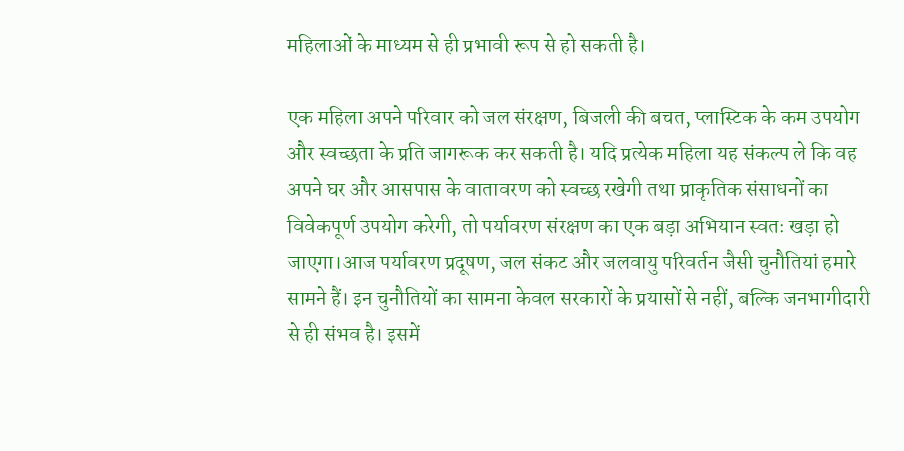महिलाओं के माध्यम से ही प्रभावी रूप से हो सकती है।

एक महिला अपने परिवार को जल संरक्षण, बिजली की बचत, प्लास्टिक के कम उपयोग और स्वच्छता के प्रति जागरूक कर सकती है। यदि प्रत्येक महिला यह संकल्प ले कि वह अपने घर और आसपास के वातावरण को स्वच्छ रखेगी तथा प्राकृतिक संसाधनों का विवेकपूर्ण उपयोग करेगी, तो पर्यावरण संरक्षण का एक बड़ा अभियान स्वतः खड़ा हो जाएगा।आज पर्यावरण प्रदूषण, जल संकट और जलवायु परिवर्तन जैसी चुनौतियां हमारे सामने हैं। इन चुनौतियों का सामना केवल सरकारों के प्रयासों से नहीं, बल्कि जनभागीदारी से ही संभव है। इसमें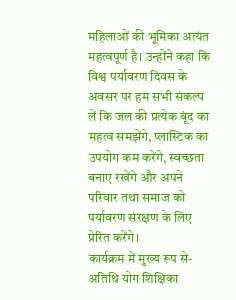महिलाओं की भूमिका अत्यंत महत्वपूर्ण है। उन्होंने कहा कि विश्व पर्यावरण दिवस के अवसर पर हम सभी संकल्प लें कि जल की प्रत्येक बूंद का महत्व समझेंगे, प्लास्टिक का उपयोग कम करेंगे, स्वच्छता बनाए रखेंगे और अपने परिवार तथा समाज को पर्यावरण संरक्षण के लिए प्रेरित करेंगे।
कार्यक्रम में मुख्य रूप से-अतिथि योग शिक्षिका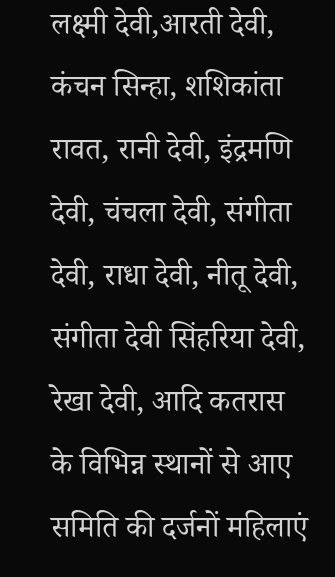लक्ष्मी देवी,आरती देवी, कंचन सिन्हा, शशिकांता रावत, रानी देवी, इंद्रमणि देवी, चंचला देवी, संगीता देवी, राधा देवी, नीतू देवी, संगीता देवी सिंहरिया देवी, रेखा देवी, आदि कतरास के विभिन्न स्थानों से आए समिति की दर्जनों महिलाएं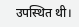उपस्थित थी।